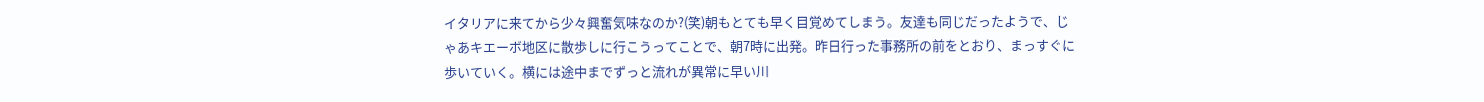イタリアに来てから少々興奮気味なのか?(笑)朝もとても早く目覚めてしまう。友達も同じだったようで、じゃあキエーボ地区に散歩しに行こうってことで、朝7時に出発。昨日行った事務所の前をとおり、まっすぐに歩いていく。横には途中までずっと流れが異常に早い川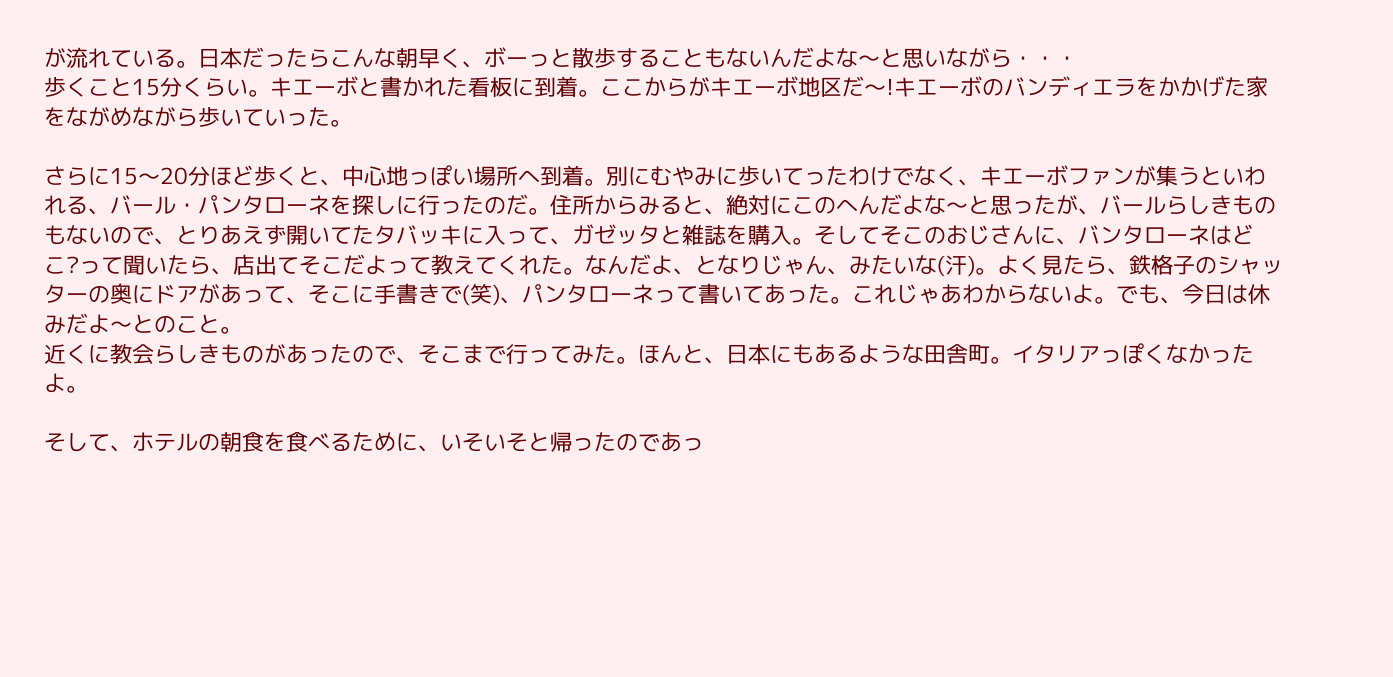が流れている。日本だったらこんな朝早く、ボーっと散歩することもないんだよな〜と思いながら・・・
歩くこと15分くらい。キエーボと書かれた看板に到着。ここからがキエーボ地区だ〜!キエーボのバンディエラをかかげた家をながめながら歩いていった。

さらに15〜20分ほど歩くと、中心地っぽい場所へ到着。別にむやみに歩いてったわけでなく、キエーボファンが集うといわれる、バール・パンタローネを探しに行ったのだ。住所からみると、絶対にこのへんだよな〜と思ったが、バールらしきものもないので、とりあえず開いてたタバッキに入って、ガゼッタと雑誌を購入。そしてそこのおじさんに、バンタローネはどこ?って聞いたら、店出てそこだよって教えてくれた。なんだよ、となりじゃん、みたいな(汗)。よく見たら、鉄格子のシャッターの奥にドアがあって、そこに手書きで(笑)、パンタローネって書いてあった。これじゃあわからないよ。でも、今日は休みだよ〜とのこと。
近くに教会らしきものがあったので、そこまで行ってみた。ほんと、日本にもあるような田舎町。イタリアっぽくなかったよ。

そして、ホテルの朝食を食べるために、いそいそと帰ったのであっ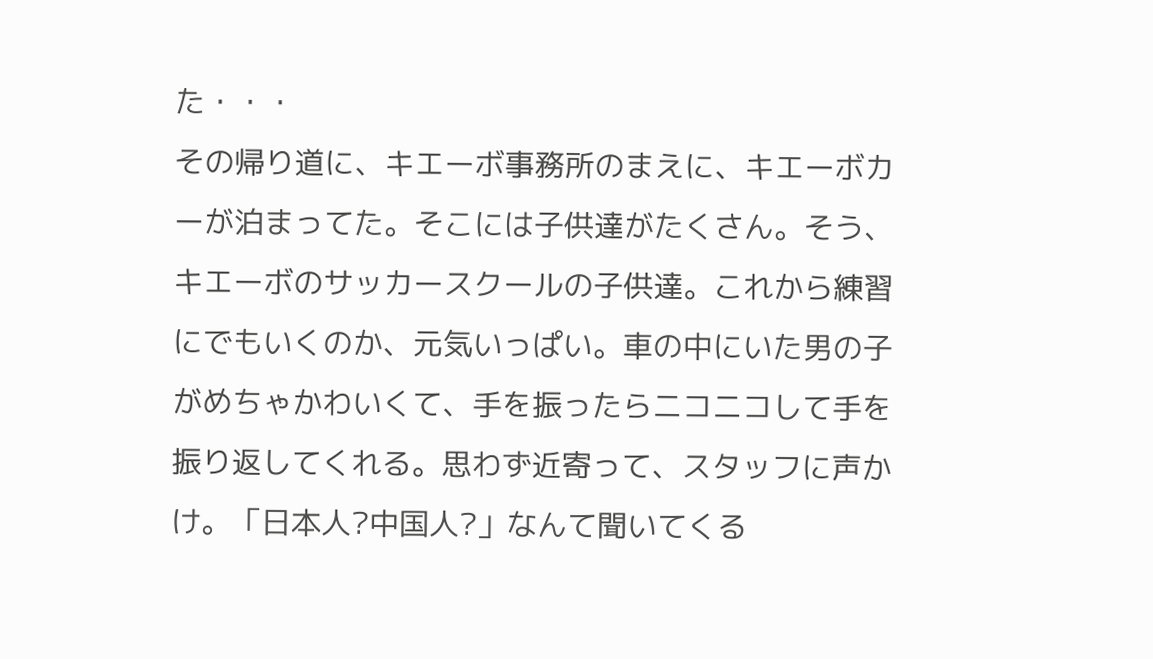た・・・
その帰り道に、キエーボ事務所のまえに、キエーボカーが泊まってた。そこには子供達がたくさん。そう、キエーボのサッカースクールの子供達。これから練習にでもいくのか、元気いっぱい。車の中にいた男の子がめちゃかわいくて、手を振ったらニコニコして手を振り返してくれる。思わず近寄って、スタッフに声かけ。「日本人?中国人?」なんて聞いてくる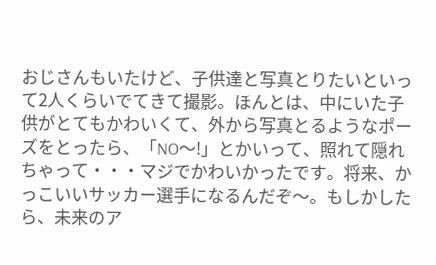おじさんもいたけど、子供達と写真とりたいといって2人くらいでてきて撮影。ほんとは、中にいた子供がとてもかわいくて、外から写真とるようなポーズをとったら、「NO〜!」とかいって、照れて隠れちゃって・・・マジでかわいかったです。将来、かっこいいサッカー選手になるんだぞ〜。もしかしたら、未来のア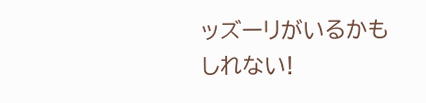ッズーリがいるかもしれない!